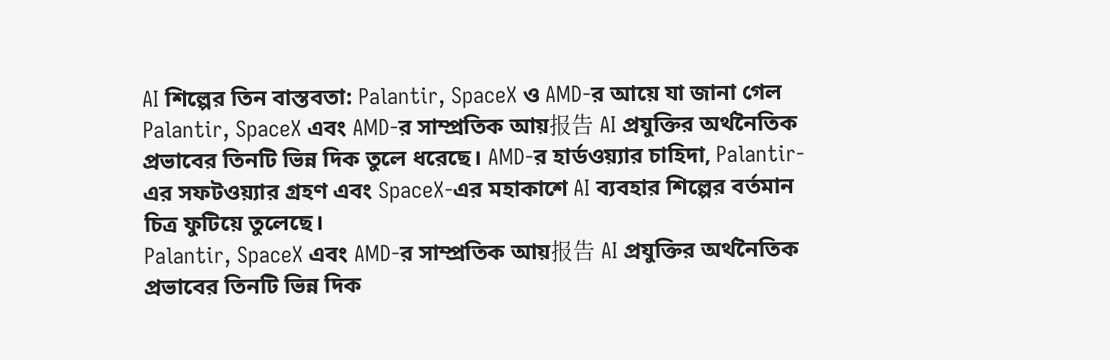AI শিল্পের তিন বাস্তবতা: Palantir, SpaceX ও AMD-র আয়ে যা জানা গেল
Palantir, SpaceX এবং AMD-র সাম্প্রতিক আয়报告 AI প্রযুক্তির অর্থনৈতিক প্রভাবের তিনটি ভিন্ন দিক তুলে ধরেছে। AMD-র হার্ডওয়্যার চাহিদা, Palantir-এর সফটওয়্যার গ্রহণ এবং SpaceX-এর মহাকাশে AI ব্যবহার শিল্পের বর্তমান চিত্র ফুটিয়ে তুলেছে।
Palantir, SpaceX এবং AMD-র সাম্প্রতিক আয়报告 AI প্রযুক্তির অর্থনৈতিক প্রভাবের তিনটি ভিন্ন দিক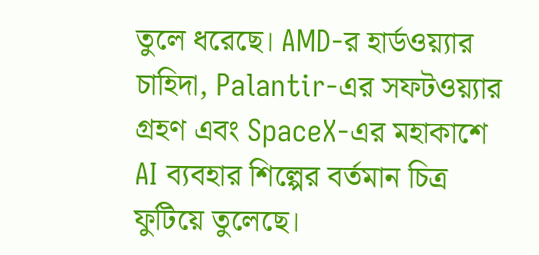তুলে ধরেছে। AMD-র হার্ডওয়্যার চাহিদা, Palantir-এর সফটওয়্যার গ্রহণ এবং SpaceX-এর মহাকাশে AI ব্যবহার শিল্পের বর্তমান চিত্র ফুটিয়ে তুলেছে।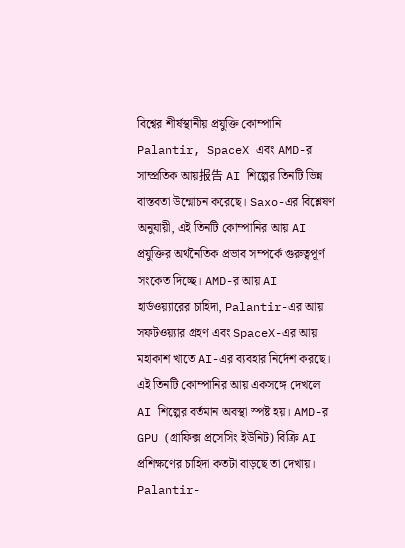বিশ্বের শীর্ষস্থানীয় প্রযুক্তি কোম্পানি Palantir, SpaceX এবং AMD-র সাম্প্রতিক আয়报告 AI শিল্পের তিনটি ভিন্ন বাস্তবতা উন্মোচন করেছে। Saxo-এর বিশ্লেষণ অনুযায়ী, এই তিনটি কোম্পানির আয় AI প্রযুক্তির অর্থনৈতিক প্রভাব সম্পর্কে গুরুত্বপূর্ণ সংকেত দিচ্ছে। AMD-র আয় AI হার্ডওয়্যারের চাহিদা, Palantir-এর আয় সফটওয়্যার গ্রহণ এবং SpaceX-এর আয় মহাকাশ খাতে AI-এর ব্যবহার নির্দেশ করছে।
এই তিনটি কোম্পানির আয় একসঙ্গে দেখলে AI শিল্পের বর্তমান অবস্থা স্পষ্ট হয়। AMD-র GPU (গ্রাফিক্স প্রসেসিং ইউনিট) বিক্রি AI প্রশিক্ষণের চাহিদা কতটা বাড়ছে তা দেখায়। Palantir-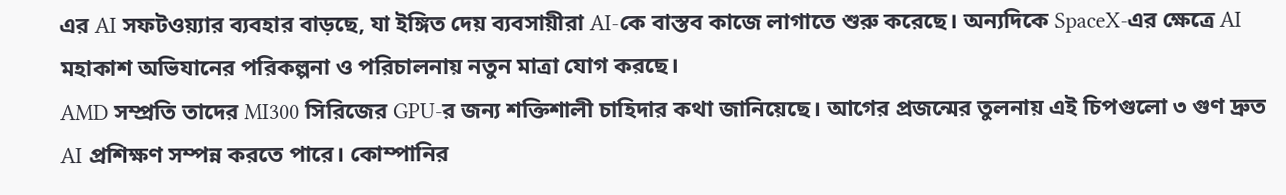এর AI সফটওয়্যার ব্যবহার বাড়ছে, যা ইঙ্গিত দেয় ব্যবসায়ীরা AI-কে বাস্তব কাজে লাগাতে শুরু করেছে। অন্যদিকে SpaceX-এর ক্ষেত্রে AI মহাকাশ অভিযানের পরিকল্পনা ও পরিচালনায় নতুন মাত্রা যোগ করছে।
AMD সম্প্রতি তাদের MI300 সিরিজের GPU-র জন্য শক্তিশালী চাহিদার কথা জানিয়েছে। আগের প্রজন্মের তুলনায় এই চিপগুলো ৩ গুণ দ্রুত AI প্রশিক্ষণ সম্পন্ন করতে পারে। কোম্পানির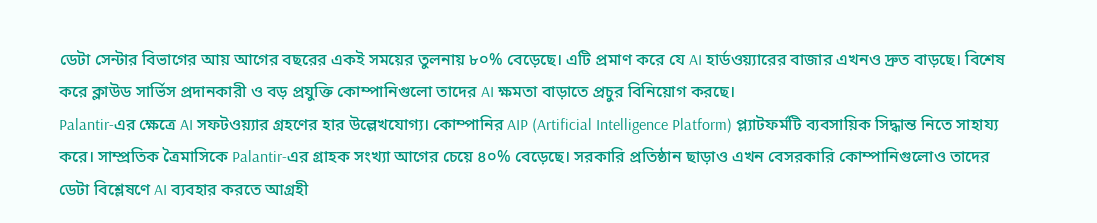ডেটা সেন্টার বিভাগের আয় আগের বছরের একই সময়ের তুলনায় ৮০% বেড়েছে। এটি প্রমাণ করে যে AI হার্ডওয়্যারের বাজার এখনও দ্রুত বাড়ছে। বিশেষ করে ক্লাউড সার্ভিস প্রদানকারী ও বড় প্রযুক্তি কোম্পানিগুলো তাদের AI ক্ষমতা বাড়াতে প্রচুর বিনিয়োগ করছে।
Palantir-এর ক্ষেত্রে AI সফটওয়্যার গ্রহণের হার উল্লেখযোগ্য। কোম্পানির AIP (Artificial Intelligence Platform) প্ল্যাটফর্মটি ব্যবসায়িক সিদ্ধান্ত নিতে সাহায্য করে। সাম্প্রতিক ত্রৈমাসিকে Palantir-এর গ্রাহক সংখ্যা আগের চেয়ে ৪০% বেড়েছে। সরকারি প্রতিষ্ঠান ছাড়াও এখন বেসরকারি কোম্পানিগুলোও তাদের ডেটা বিশ্লেষণে AI ব্যবহার করতে আগ্রহী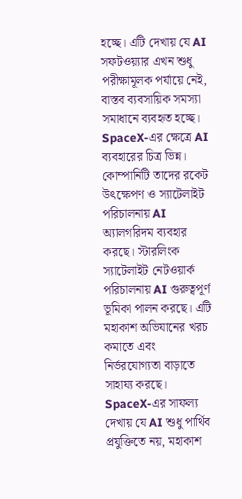হচ্ছে। এটি দেখায় যে AI সফটওয়্যার এখন শুধু পরীক্ষামূলক পর্যায়ে নেই, বাস্তব ব্যবসায়িক সমস্যা সমাধানে ব্যবহৃত হচ্ছে।
SpaceX-এর ক্ষেত্রে AI ব্যবহারের চিত্র ভিন্ন। কোম্পানিটি তাদের রকেট উৎক্ষেপণ ও স্যাটেলাইট পরিচালনায় AI অ্যালগরিদম ব্যবহার করছে। স্টারলিংক স্যাটেলাইট নেটওয়ার্ক পরিচালনায় AI গুরুত্বপূর্ণ ভূমিকা পালন করছে। এটি মহাকাশ অভিযানের খরচ কমাতে এবং নির্ভরযোগ্যতা বাড়াতে সাহায্য করছে। SpaceX-এর সাফল্য দেখায় যে AI শুধু পার্থিব প্রযুক্তিতে নয়, মহাকাশ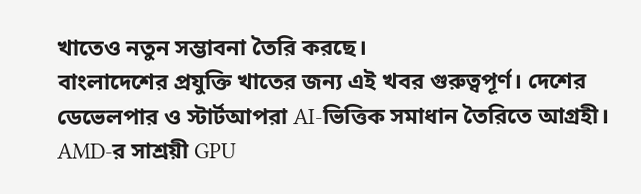খাতেও নতুন সম্ভাবনা তৈরি করছে।
বাংলাদেশের প্রযুক্তি খাতের জন্য এই খবর গুরুত্বপূর্ণ। দেশের ডেভেলপার ও স্টার্টআপরা AI-ভিত্তিক সমাধান তৈরিতে আগ্রহী। AMD-র সাশ্রয়ী GPU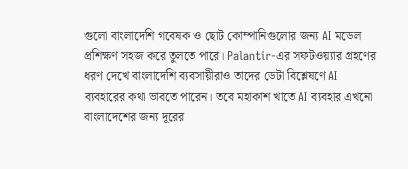গুলো বাংলাদেশি গবেষক ও ছোট কোম্পানিগুলোর জন্য AI মডেল প্রশিক্ষণ সহজ করে তুলতে পারে। Palantir-এর সফটওয়্যার গ্রহণের ধরণ দেখে বাংলাদেশি ব্যবসায়ীরাও তাদের ডেটা বিশ্লেষণে AI ব্যবহারের কথা ভাবতে পারেন। তবে মহাকাশ খাতে AI ব্যবহার এখনো বাংলাদেশের জন্য দূরের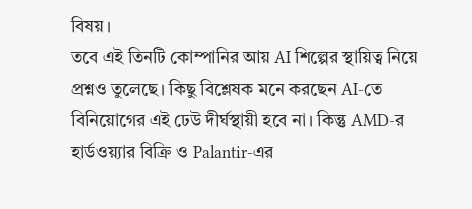বিষয়।
তবে এই তিনটি কোম্পানির আয় AI শিল্পের স্থায়িত্ব নিয়ে প্রশ্নও তুলেছে। কিছু বিশ্লেষক মনে করছেন AI-তে বিনিয়োগের এই ঢেউ দীর্ঘস্থায়ী হবে না। কিন্তু AMD-র হার্ডওয়্যার বিক্রি ও Palantir-এর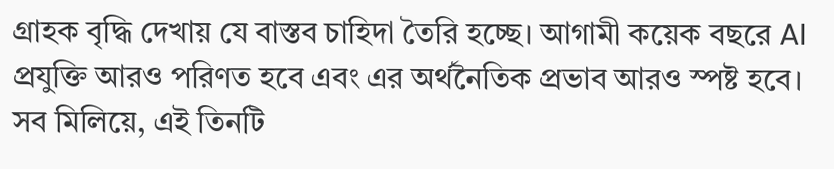গ্রাহক বৃদ্ধি দেখায় যে বাস্তব চাহিদা তৈরি হচ্ছে। আগামী কয়েক বছরে AI প্রযুক্তি আরও পরিণত হবে এবং এর অর্থনৈতিক প্রভাব আরও স্পষ্ট হবে।
সব মিলিয়ে, এই তিনটি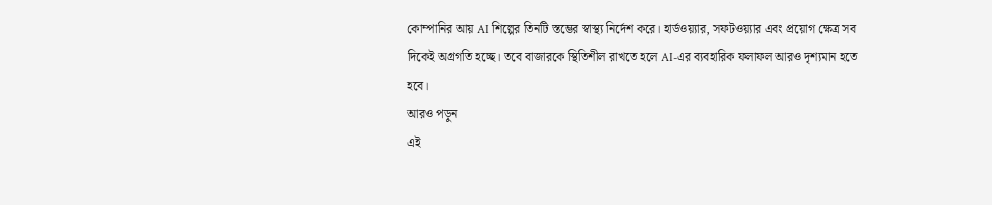কোম্পানির আয় AI শিল্পের তিনটি স্তম্ভের স্বাস্থ্য নির্দেশ করে। হার্ডওয়্যার, সফটওয়্যার এবং প্রয়োগ ক্ষেত্র সব দিকেই অগ্রগতি হচ্ছে। তবে বাজারকে স্থিতিশীল রাখতে হলে AI-এর ব্যবহারিক ফলাফল আরও দৃশ্যমান হতে হবে।
আরও পড়ুন
এই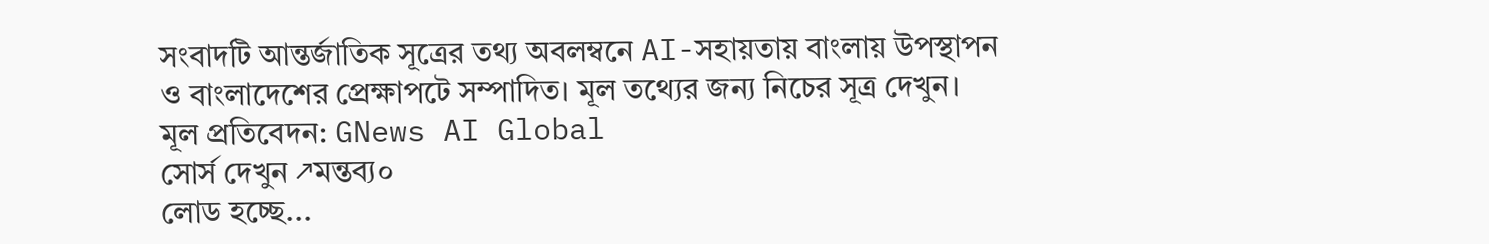সংবাদটি আন্তর্জাতিক সূত্রের তথ্য অবলম্বনে AI-সহায়তায় বাংলায় উপস্থাপন ও বাংলাদেশের প্রেক্ষাপটে সম্পাদিত। মূল তথ্যের জন্য নিচের সূত্র দেখুন।
মূল প্রতিবেদন: GNews AI Global
সোর্স দেখুন ↗মন্তব্য০
লোড হচ্ছে...